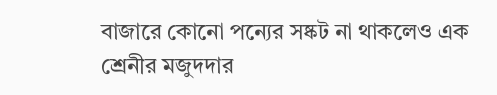বাজারে কোনো পন্যের সষ্কট না থাকলেও এক শ্রেনীর মজুদদার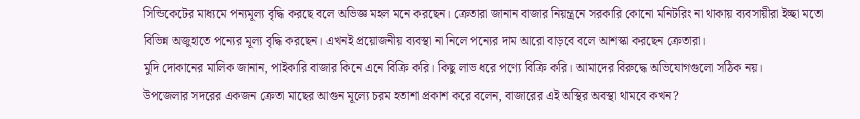সিন্ডিকেটের মাধ্যমে পন্যমূল্য বৃদ্ধি করছে বলে অভিজ্ঞ মহল মনে করছেন। ক্রেতারা জানান বাজার নিয়ন্ত্রনে সরকারি কোনো মনিটরিং না থাকায় ব্যবসায়ীরা ইচ্ছা মতো বিভিন্ন অজুহাতে পন্যের মূল্য বৃদ্ধি করছেন। এখনই প্রয়োজনীয় ব্যবস্থা না নিলে পন্যের দাম আরো বাড়বে বলে আশস্কা করছেন ক্রেতারা।
মুদি দোকানের মালিক জানান, পাইকারি বাজার কিনে এনে বিক্রি করি। কিছু লাভ ধরে পণ্যে বিক্রি করি। আমাদের বিরুদ্ধে অভিযোগগুলো সঠিক নয়।
উপজেলার সদরের একজন ক্রেতা মাছের আগুন মূল্যে চরম হতাশা প্রকাশ করে বলেন, বাজারের এই অস্থির অবস্থা থামবে কখন?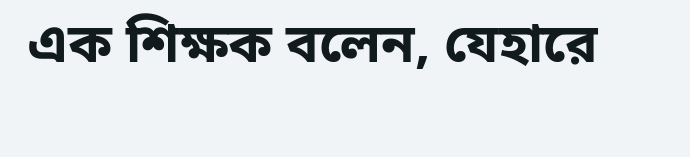এক শিক্ষক বলেন, যেহারে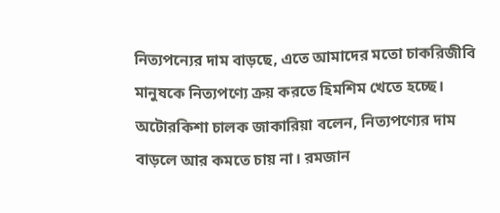নিত্যপন্যের দাম বাড়ছে, এতে আমাদের মতো চাকরিজীবি মানুষকে নিত্যপণ্যে ক্রয় করতে হিমশিম খেতে হচ্ছে।
অটোরকিশা চালক জাকারিয়া বলেন, নিত্যপণ্যের দাম বাড়লে আর কমতে চায় না। রমজান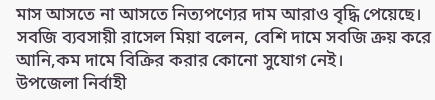মাস আসতে না আসতে নিত্যপণ্যের দাম আরাও বৃদ্ধি পেয়েছে।
সবজি ব্যবসায়ী রাসেল মিয়া বলেন, বেশি দামে সবজি ক্রয় করে আনি,কম দামে বিক্রির করার কোনো সুযোগ নেই।
উপজেলা নির্বাহী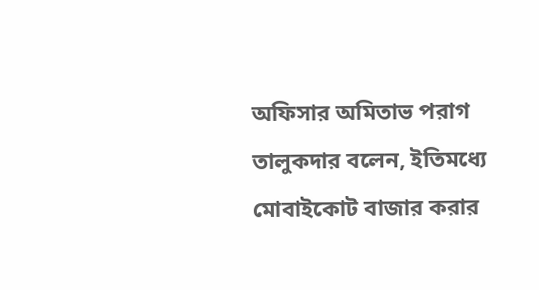অফিসার অমিতাভ পরাগ তালুকদার বলেন, ইতিমধ্যে মোবাইকোট বাজার করার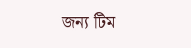জন্য টিম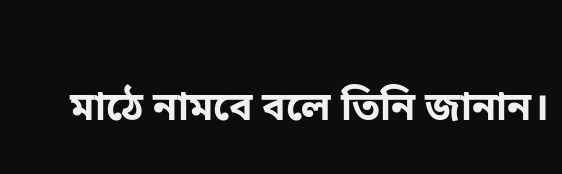মাঠে নামবে বলে তিনি জানান।